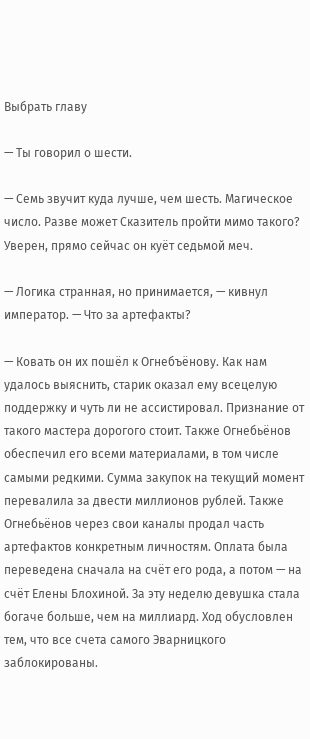Выбрать главу

— Ты говорил о шести.

— Семь звучит куда лучше, чем шесть. Магическое число. Разве может Сказитель пройти мимо такого? Уверен, прямо сейчас он куёт седьмой меч.

— Логика странная, но принимается, — кивнул император. — Что за артефакты?

— Ковать он их пошёл к Огнебъёнову. Как нам удалось выяснить, старик оказал ему всецелую поддержку и чуть ли не ассистировал. Признание от такого мастера дорогого стоит. Также Огнебьёнов обеспечил его всеми материалами, в том числе самыми редкими. Сумма закупок на текущий момент перевалила за двести миллионов рублей. Также Огнебьёнов через свои каналы продал часть артефактов конкретным личностям. Оплата была переведена сначала на счёт его рода, а потом — на счёт Елены Блохиной. За эту неделю девушка стала богаче больше, чем на миллиард. Ход обусловлен тем, что все счета самого Эварницкого заблокированы.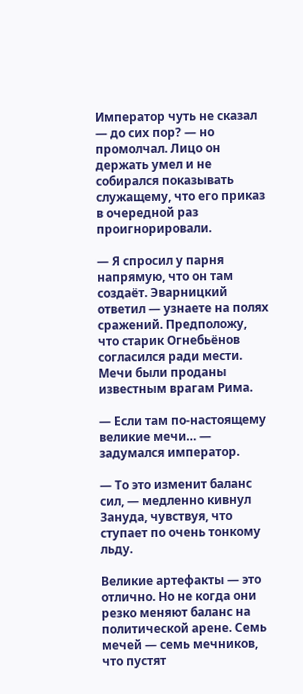Император чуть не сказал — до сих пор? — но промолчал. Лицо он держать умел и не собирался показывать служащему, что его приказ в очередной раз проигнорировали.

— Я спросил у парня напрямую, что он там создаёт. Эварницкий ответил — узнаете на полях сражений. Предположу, что старик Огнебьёнов согласился ради мести. Мечи были проданы известным врагам Рима.

— Если там по-настоящему великие мечи… — задумался император.

— То это изменит баланс сил, — медленно кивнул Зануда, чувствуя, что ступает по очень тонкому льду.

Великие артефакты — это отлично. Но не когда они резко меняют баланс на политической арене. Семь мечей — семь мечников, что пустят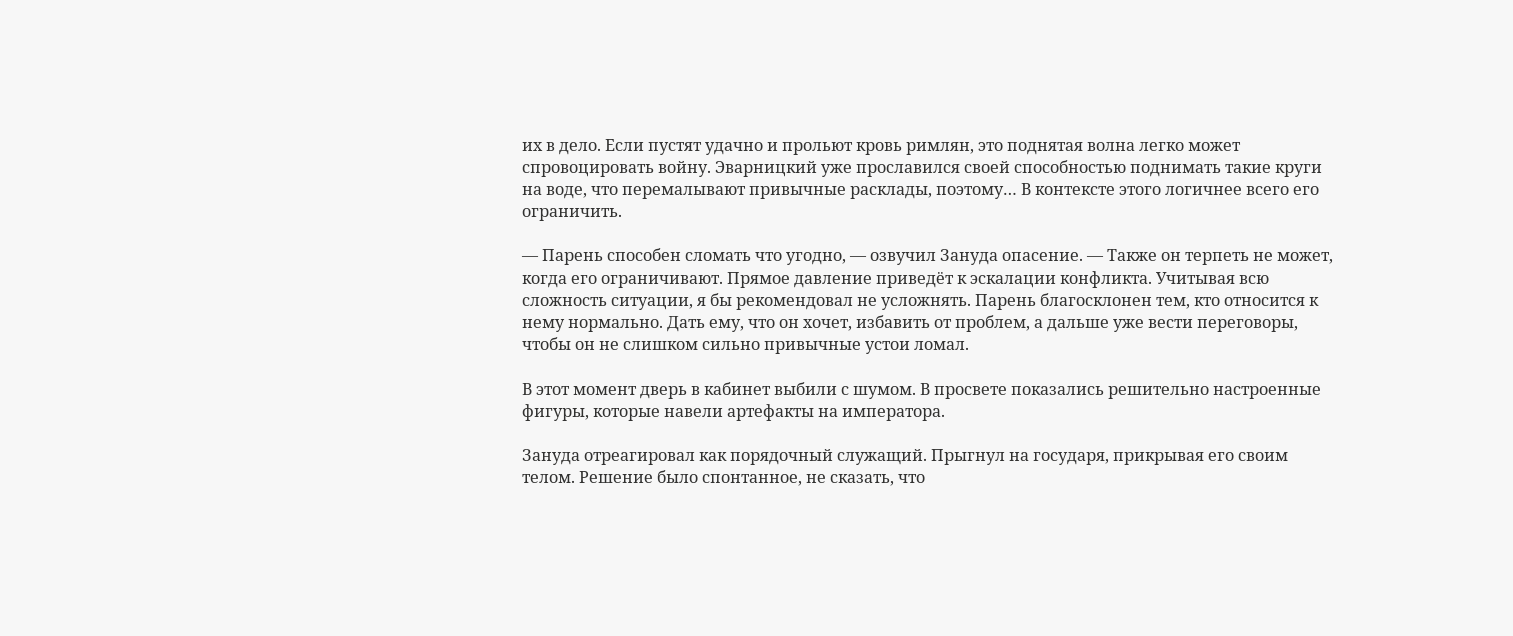их в дело. Если пустят удачно и прольют кровь римлян, это поднятая волна легко может спровоцировать войну. Эварницкий уже прославился своей способностью поднимать такие круги на воде, что перемалывают привычные расклады, поэтому… В контексте этого логичнее всего его ограничить.

— Парень способен сломать что угодно, — озвучил Зануда опасение. — Также он терпеть не может, когда его ограничивают. Прямое давление приведёт к эскалации конфликта. Учитывая всю сложность ситуации, я бы рекомендовал не усложнять. Парень благосклонен тем, кто относится к нему нормально. Дать ему, что он хочет, избавить от проблем, а дальше уже вести переговоры, чтобы он не слишком сильно привычные устои ломал.

В этот момент дверь в кабинет выбили с шумом. В просвете показались решительно настроенные фигуры, которые навели артефакты на императора.

Зануда отреагировал как порядочный служащий. Прыгнул на государя, прикрывая его своим телом. Решение было спонтанное, не сказать, что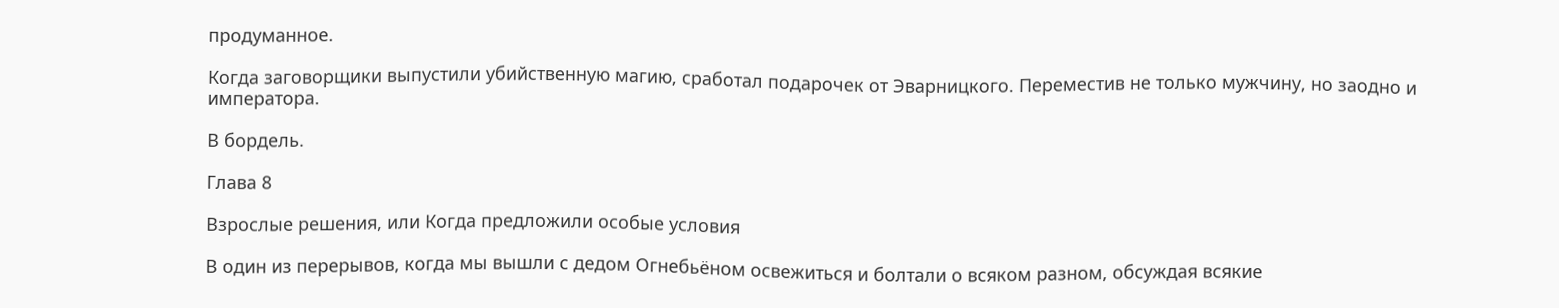продуманное.

Когда заговорщики выпустили убийственную магию, сработал подарочек от Эварницкого. Переместив не только мужчину, но заодно и императора.

В бордель.

Глава 8

Взрослые решения, или Когда предложили особые условия

В один из перерывов, когда мы вышли с дедом Огнебьёном освежиться и болтали о всяком разном, обсуждая всякие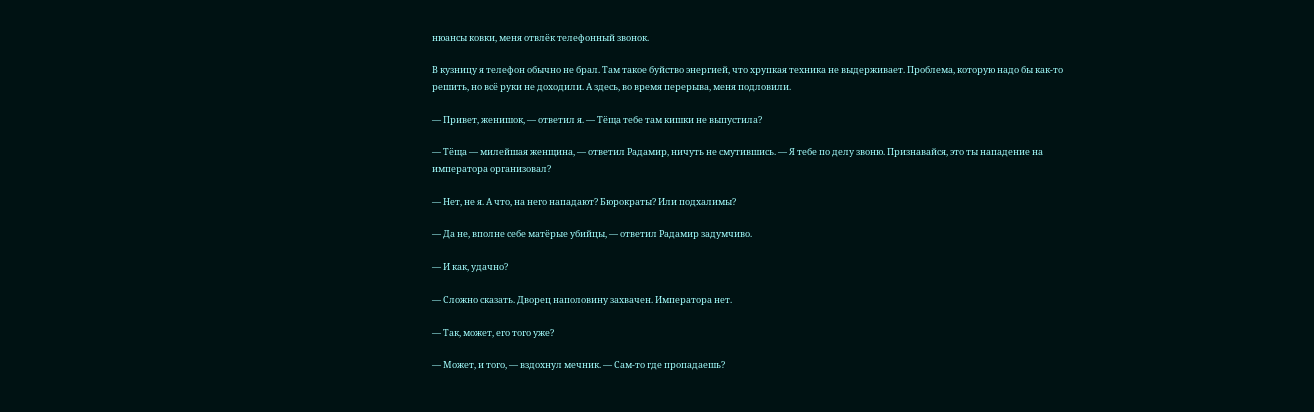нюансы ковки, меня отвлёк телефонный звонок.

В кузницу я телефон обычно не брал. Там такое буйство энергией, что хрупкая техника не выдерживает. Проблема, которую надо бы как-то решить, но всё руки не доходили. А здесь, во время перерыва, меня подловили.

— Привет, женишок, — ответил я. — Тёща тебе там кишки не выпустила?

— Тёща — милейшая женщина, — ответил Радамир, ничуть не смутившись. — Я тебе по делу звоню. Признавайся, это ты нападение на императора организовал?

— Нет, не я. А что, на него нападают? Бюрократы? Или подхалимы?

— Да не, вполне себе матёрые убийцы, — ответил Радамир задумчиво.

— И как, удачно?

— Сложно сказать. Дворец наполовину захвачен. Императора нет.

— Так, может, его того уже?

— Может, и того, — вздохнул мечник. — Сам-то где пропадаешь?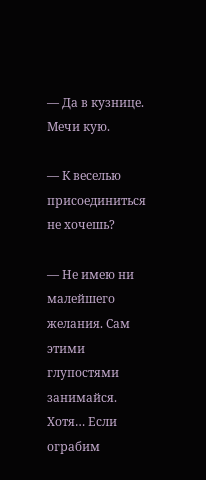— Да в кузнице. Мечи кую.

— К веселью присоединиться не хочешь?

— Не имею ни малейшего желания. Сам этими глупостями занимайся. Хотя… Если ограбим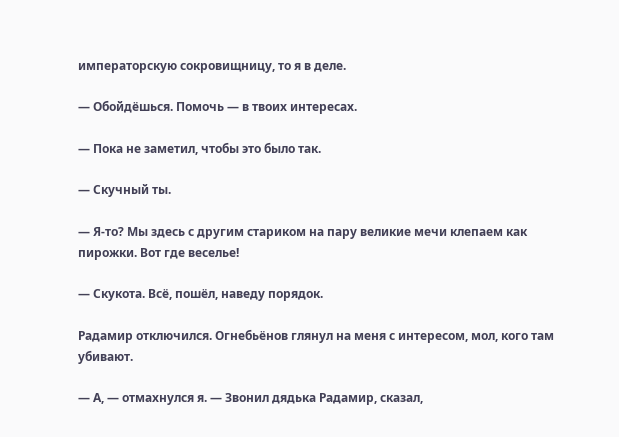императорскую сокровищницу, то я в деле.

— Обойдёшься. Помочь — в твоих интересах.

— Пока не заметил, чтобы это было так.

— Скучный ты.

— Я-то? Мы здесь с другим стариком на пару великие мечи клепаем как пирожки. Вот где веселье!

— Скукота. Всё, пошёл, наведу порядок.

Радамир отключился. Огнебьёнов глянул на меня с интересом, мол, кого там убивают.

— А, — отмахнулся я. — Звонил дядька Радамир, сказал,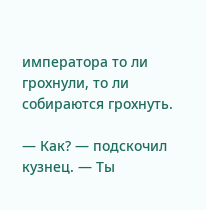императора то ли грохнули, то ли собираются грохнуть.

— Как? — подскочил кузнец. — Ты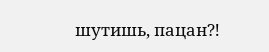шутишь, пацан⁈